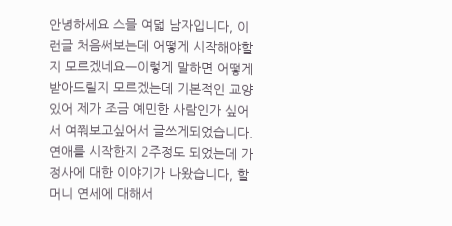안녕하세요 스믈 여덟 남자입니다, 이런글 처음써보는데 어떻게 시작해야할지 모르겠네요ㅡ이렇게 말하면 어떻게 받아드릴지 모르겠는데 기본적인 교양있어 제가 조금 예민한 사람인가 싶어서 여쭤보고싶어서 글쓰게되었습니다. 연애를 시작한지 2주정도 되었는데 가정사에 대한 이야기가 나왔습니다, 할머니 연세에 대해서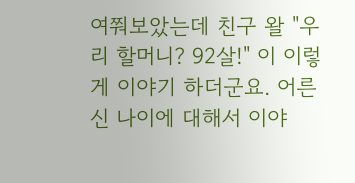여쭤보았는데 친구 왈 "우리 할머니? 92살!" 이 이렇게 이야기 하더군요. 어른신 나이에 대해서 이야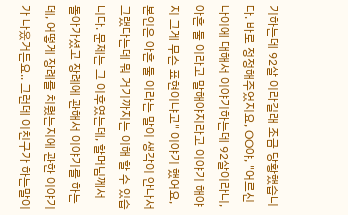기하는데 92살 이라길래 조금 당황했습니다. 바로 정정해주었지요, OO야, "어르신 나이에 대해서 이야기하는데 92살이라니, 아흔 둘 이라고 말해야지라고 이야기 해야지 그게 무슨 표현이냐고" 이야기 했어요, 본인은 아흔 둘 이라는 말이 생각이 안나서 그랬다는데 뭐 거기까지는 이해 할 수 있습니다. 문제는 그 이후였는데, 할머님께서 돌아가셨고 장례에 관해서 이야기를 하는데, 어떻게 장례를 치뤘는지에 관한 이야기가 나옸거든요.. 그런데 이친구가 하는말이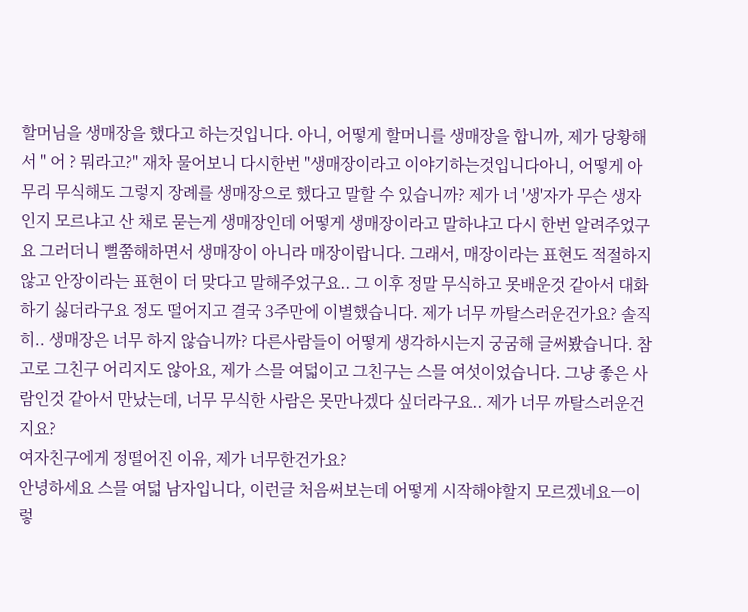할머님을 생매장을 했다고 하는것입니다. 아니, 어떻게 할머니를 생매장을 합니까, 제가 당황해서 " 어 ? 뭐라고?" 재차 물어보니 다시한번 "생매장이라고 이야기하는것입니다아니, 어떻게 아무리 무식해도 그렇지 장례를 생매장으로 했다고 말할 수 있습니까? 제가 너 '생'자가 무슨 생자인지 모르냐고 산 채로 묻는게 생매장인데 어떻게 생매장이라고 말하냐고 다시 한번 알려주었구요 그러더니 뻘쭘해하면서 생매장이 아니라 매장이랍니다. 그래서, 매장이라는 표현도 적절하지 않고 안장이라는 표현이 더 맞다고 말해주었구요.. 그 이후 정말 무식하고 못배운것 같아서 대화하기 싫더라구요 정도 떨어지고 결국 3주만에 이별했습니다. 제가 너무 까탈스러운건가요? 솔직히.. 생매장은 너무 하지 않습니까? 다른사람들이 어떻게 생각하시는지 궁굼해 글써봤습니다. 참고로 그친구 어리지도 않아요, 제가 스믈 여덟이고 그친구는 스믈 여섯이었습니다. 그냥 좋은 사람인것 같아서 만났는데, 너무 무식한 사람은 못만나겠다 싶더라구요.. 제가 너무 까탈스러운건지요?
여자친구에게 정떨어진 이유, 제가 너무한건가요?
안녕하세요 스믈 여덟 남자입니다, 이런글 처음써보는데 어떻게 시작해야할지 모르겠네요ㅡ이렇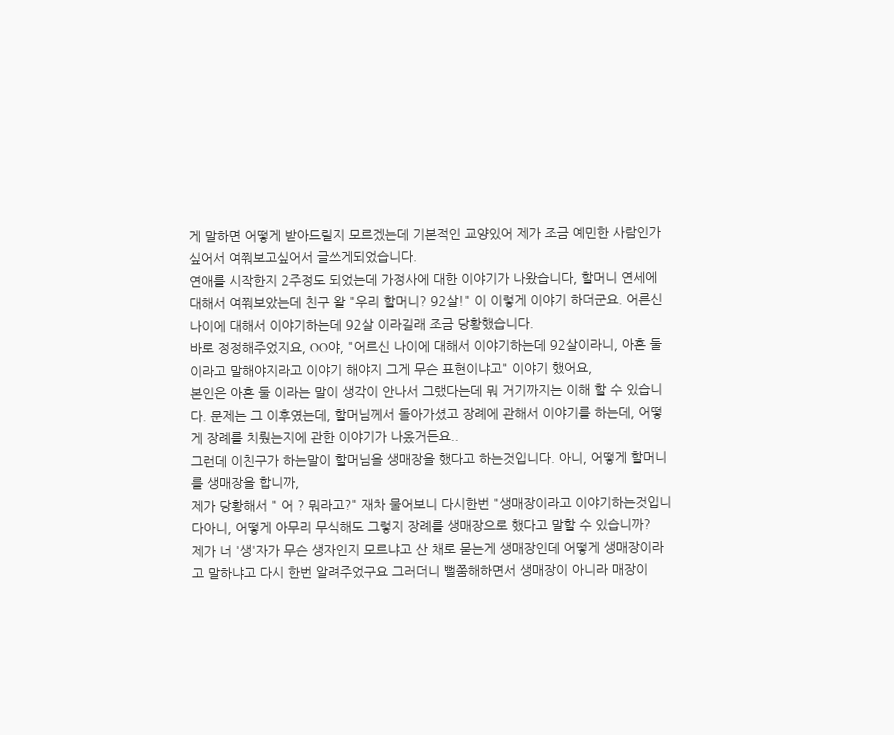게 말하면 어떻게 받아드릴지 모르겠는데 기본적인 교양있어 제가 조금 예민한 사람인가 싶어서 여쭤보고싶어서 글쓰게되었습니다.
연애를 시작한지 2주정도 되었는데 가정사에 대한 이야기가 나왔습니다, 할머니 연세에 대해서 여쭤보았는데 친구 왈 "우리 할머니? 92살!" 이 이렇게 이야기 하더군요. 어른신 나이에 대해서 이야기하는데 92살 이라길래 조금 당황했습니다.
바로 정정해주었지요, OO야, "어르신 나이에 대해서 이야기하는데 92살이라니, 아흔 둘 이라고 말해야지라고 이야기 해야지 그게 무슨 표현이냐고" 이야기 했어요,
본인은 아흔 둘 이라는 말이 생각이 안나서 그랬다는데 뭐 거기까지는 이해 할 수 있습니다. 문제는 그 이후였는데, 할머님께서 돌아가셨고 장례에 관해서 이야기를 하는데, 어떻게 장례를 치뤘는지에 관한 이야기가 나옸거든요..
그런데 이친구가 하는말이 할머님을 생매장을 했다고 하는것입니다. 아니, 어떻게 할머니를 생매장을 합니까,
제가 당황해서 " 어 ? 뭐라고?" 재차 물어보니 다시한번 "생매장이라고 이야기하는것입니다아니, 어떻게 아무리 무식해도 그렇지 장례를 생매장으로 했다고 말할 수 있습니까?
제가 너 '생'자가 무슨 생자인지 모르냐고 산 채로 묻는게 생매장인데 어떻게 생매장이라고 말하냐고 다시 한번 알려주었구요 그러더니 뻘쭘해하면서 생매장이 아니라 매장이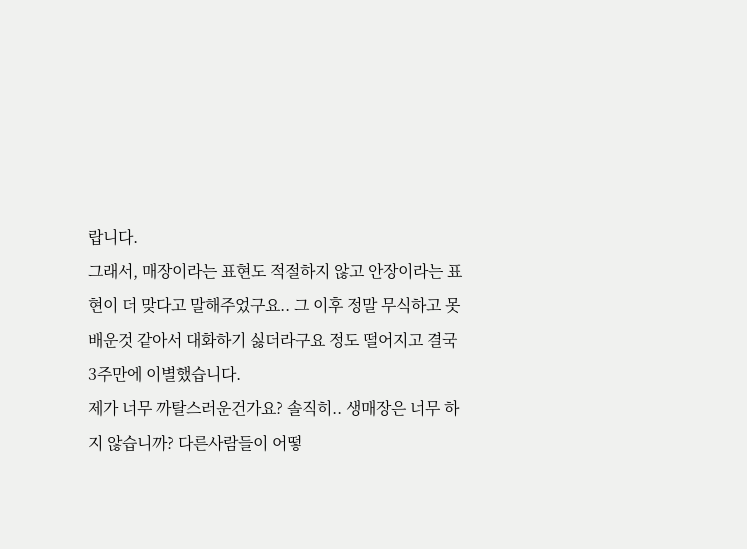랍니다.
그래서, 매장이라는 표현도 적절하지 않고 안장이라는 표현이 더 맞다고 말해주었구요.. 그 이후 정말 무식하고 못배운것 같아서 대화하기 싫더라구요 정도 떨어지고 결국 3주만에 이별했습니다.
제가 너무 까탈스러운건가요? 솔직히.. 생매장은 너무 하지 않습니까? 다른사람들이 어떻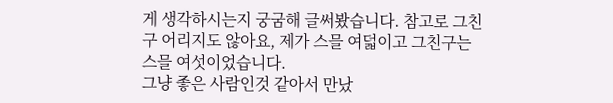게 생각하시는지 궁굼해 글써봤습니다. 참고로 그친구 어리지도 않아요, 제가 스믈 여덟이고 그친구는 스믈 여섯이었습니다.
그냥 좋은 사람인것 같아서 만났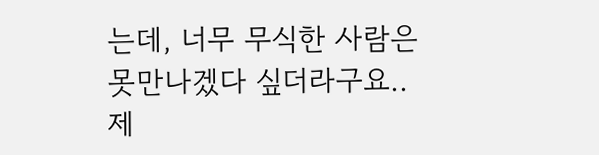는데, 너무 무식한 사람은 못만나겠다 싶더라구요.. 제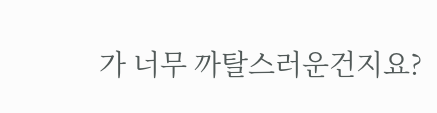가 너무 까탈스러운건지요?